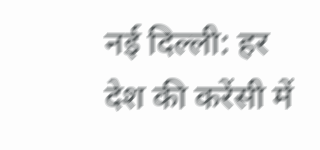नई दिल्ली: हर देश की करेंसी में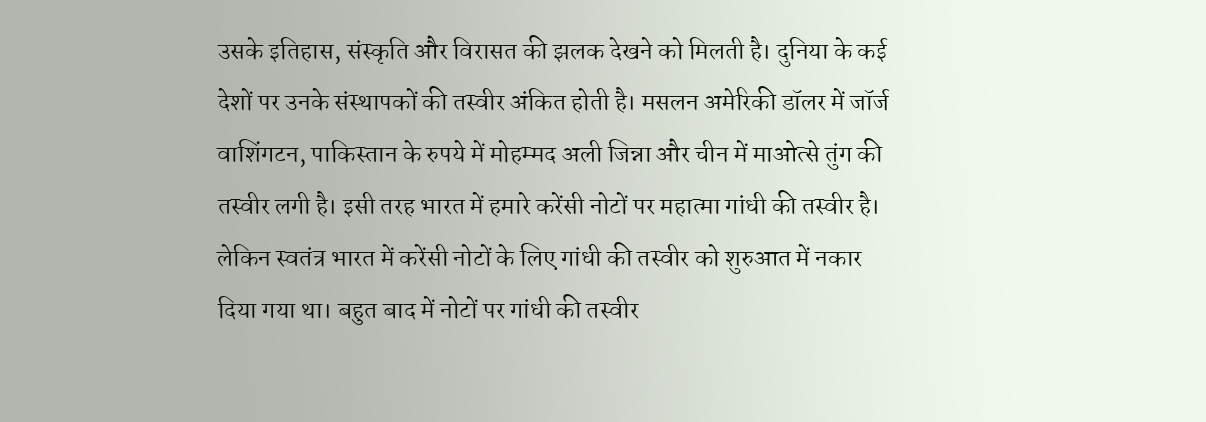उसके इतिहास, संस्कृति और विरासत की झलक देखने को मिलती है। दुनिया के कई देशों पर उनके संस्थापकों की तस्वीर अंकित होती है। मसलन अमेरिकी डॉलर में जॉर्ज वाशिंगटन, पाकिस्तान के रुपये में मोहम्मद अली जिन्ना और चीन में माओत्से तुंग की तस्वीर लगी है। इसी तरह भारत में हमारे करेंसी नोटों पर महात्मा गांधी की तस्वीर है। लेकिन स्वतंत्र भारत में करेंसी नोटों के लिए गांधी की तस्वीर को शुरुआत में नकार दिया गया था। बहुत बाद में नोटों पर गांधी की तस्वीर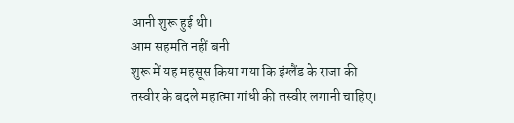आनी शुरू हुई थी।
आम सहमति नहीं बनी
शुरू में यह महसूस किया गया कि इंग्लैंड के राजा की तस्वीर के बदले महात्मा गांधी की तस्वीर लगानी चाहिए।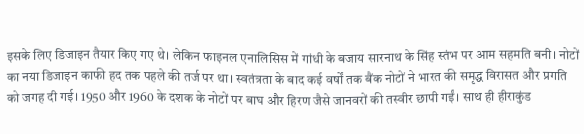इसके लिए डिजाइन तैयार किए गए थे। लेकिन फाइनल एनालिसिस में गांधी के बजाय सारनाथ के सिंह स्तंभ पर आम सहमति बनी। नोटों का नया डिजाइन काफी हद तक पहले की तर्ज पर था। स्वतंत्रता के बाद कई वर्षों तक बैंक नोटों ने भारत की समृद्ध विरासत और प्रगति को जगह दी गई। 1950 और 1960 के दशक के नोटों पर बाघ और हिरण जैसे जानवरों की तस्वीर छापी गईं। साथ ही हीराकुंड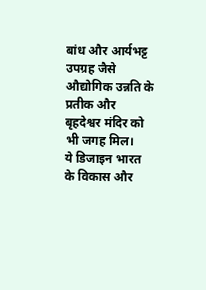बांध और आर्यभट्ट उपग्रह जैसे औद्योगिक उन्नति के प्रतीक और बृहदेश्वर मंदिर को भी जगह मिल।
ये डिजाइन भारत के विकास और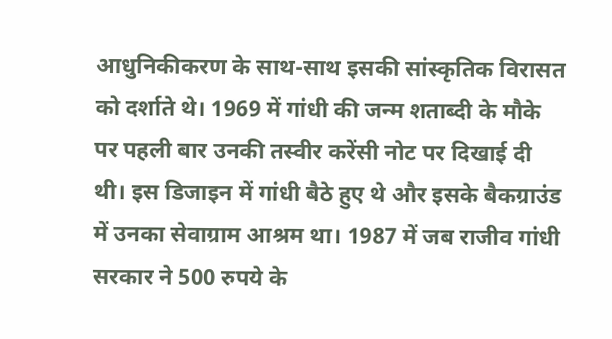आधुनिकीकरण के साथ-साथ इसकी सांस्कृतिक विरासत को दर्शाते थे। 1969 में गांधी की जन्म शताब्दी के मौके पर पहली बार उनकी तस्वीर करेंसी नोट पर दिखाई दी थी। इस डिजाइन में गांधी बैठे हुए थे और इसके बैकग्राउंड में उनका सेवाग्राम आश्रम था। 1987 में जब राजीव गांधी सरकार ने 500 रुपये के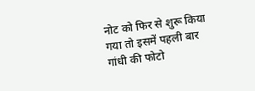नोट को फिर से शुरू किया गया तो इसमें पहली बार गांधी की फोटो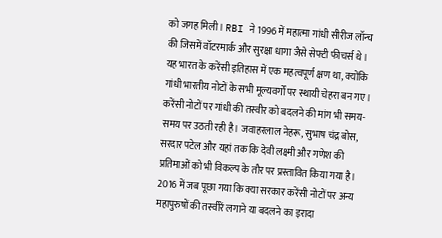को जगह मिली। RBI ने 1996 में महात्मा गांधी सीरीज लॉन्च की जिसमें वॉटरमार्क और सुरक्षा धागा जैसे सेफ्टी फीचर्स थे।
यह भारत के करेंसी इतिहास में एक महत्वपूर्ण क्षण था, क्योंकि गांधी भारतीय नोटों के सभी मूल्यवर्गों पर स्थायी चेहरा बन गए। करेंसी नोटों पर गांधी की तस्वीर को बदलने की मांग भी समय-समय पर उठती रही है। जवाहरलाल नेहरू, सुभाष चंद्र बोस, सरदार पटेल और यहां तक कि देवी लक्ष्मी और गणेश की प्रतिमाओं को भी विकल्प के तौर पर प्रस्तावित किया गया है। 2016 में जब पूछा गया कि क्या सरकार करेंसी नोटों पर अन्य महापुरुषों की तस्वीरें लगाने या बदलने का इरादा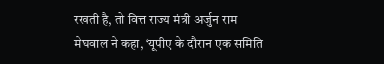रखती है, तो वित्त राज्य मंत्री अर्जुन राम मेघवाल ने कहा, ‘यूपीए के दौरान एक समिति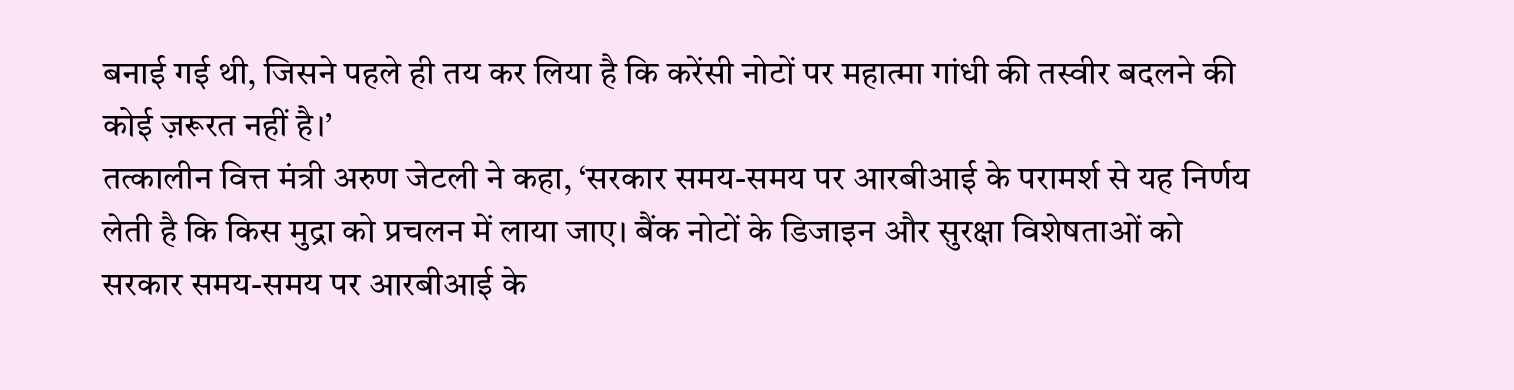बनाई गई थी, जिसने पहले ही तय कर लिया है कि करेंसी नोटों पर महात्मा गांधी की तस्वीर बदलने की कोई ज़रूरत नहीं है।’
तत्कालीन वित्त मंत्री अरुण जेटली ने कहा, ‘सरकार समय-समय पर आरबीआई के परामर्श से यह निर्णय लेती है कि किस मुद्रा को प्रचलन में लाया जाए। बैंक नोटों के डिजाइन और सुरक्षा विशेषताओं को सरकार समय-समय पर आरबीआई के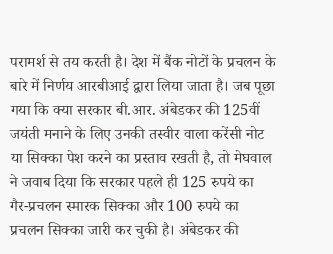परामर्श से तय करती है। देश में बैंक नोटों के प्रचलन के बारे में निर्णय आरबीआई द्वारा लिया जाता है। जब पूछा गया कि क्या सरकार बी.आर. अंबेडकर की 125वीं जयंती मनाने के लिए उनकी तस्वीर वाला करेंसी नोट या सिक्का पेश करने का प्रस्ताव रखती है, तो मेघवाल ने जवाब दिया कि सरकार पहले ही 125 रुपये का गैर-प्रचलन स्मारक सिक्का और 100 रुपये का प्रचलन सिक्का जारी कर चुकी है। अंबेडकर की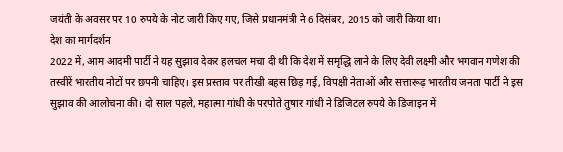जयंती के अवसर पर 10 रुपये के नोट जारी किए गए, जिसे प्रधानमंत्री ने 6 दिसंबर, 2015 को जारी किया था।
देश का मार्गदर्शन
2022 में, आम आदमी पार्टी ने यह सुझाव देकर हलचल मचा दी थी कि देश में समृद्धि लाने के लिए देवी लक्ष्मी और भगवान गणेश की तस्वीरें भारतीय नोटों पर छपनी चाहिए। इस प्रस्ताव पर तीखी बहस छिड़ गई, विपक्षी नेताओं और सत्तारूढ़ भारतीय जनता पार्टी ने इस सुझाव की आलोचना की। दो साल पहले, महात्मा गांधी के परपोते तुषार गांधी ने डिजिटल रुपये के डिजाइन में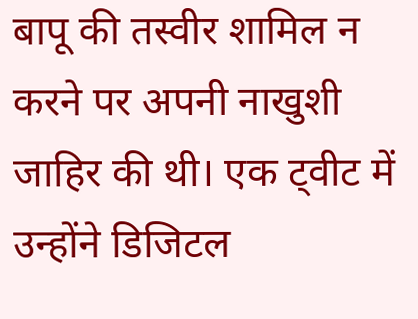बापू की तस्वीर शामिल न करने पर अपनी नाखुशी जाहिर की थी। एक ट्वीट में उन्होंने डिजिटल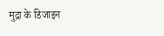मुद्रा के डिजाइन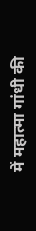में महात्मा गांधी की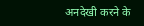अनदेखी करने के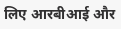लिए आरबीआई और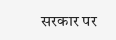सरकार पर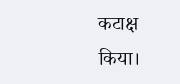कटाक्ष किया।